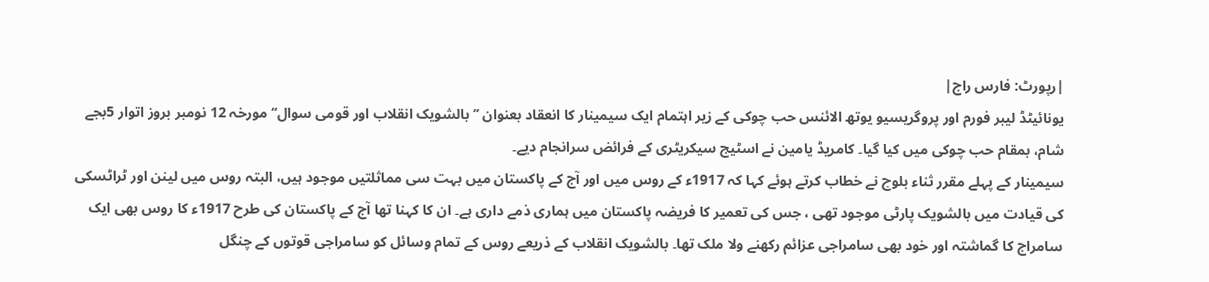|رپورٹ: فارس راج|
یونائیٹڈ لیبر فورم اور پروگریسیو یوتھ الائنس حب چوکی کے زیر اہتمام ایک سیمینار کا انعقاد بعنوان ’’ بالشویک انقلاب اور قومی سوال‘‘ مورخہ 12 نومبر بروز اتوار 5بجے شام، بمقام حب چوکی میں کیا گیا۔ کامریڈ یامین نے اسٹیج سیکریٹری کے فرائض سرانجام دیے۔
سیمینار کے پہلے مقرر ثناء بلوچ نے خطاب کرتے ہوئے کہا کہ 1917ء کے روس میں اور آج کے پاکستان میں بہت سی مماثلتیں موجود ہیں، البتہ روس میں لینن اور ٹراٹسکی کی قیادت میں بالشویک پارٹی موجود تھی ، جس کی تعمیر کا فریضہ پاکستان میں ہماری ذمے داری ہے۔ ان کا کہنا تھا آج کے پاکستان کی طرح 1917ء کا روس بھی ایک سامراج کا گماشتہ اور خود بھی سامراجی عزائم رکھنے ولا ملک تھا۔ بالشویک انقلاب کے ذریعے روس کے تمام وسائل کو سامراجی قوتوں کے چنگل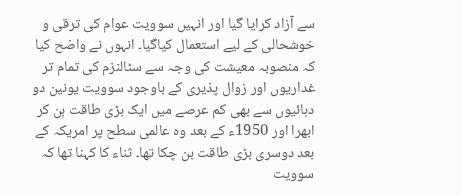سے آزاد کرایا گیا اور انہیں سوویت عوام کی ترقی و خوشحالی کے لیے استعمال کیاگیا۔ انہوں نے واضح کیا کہ منصوبہ معیشت کی وجہ سے سٹالنزم کی تمام تر غداریوں اور زوال پذیری کے باوجود سوویت یونین دو دہائیوں سے بھی کم عرصے میں ایک بڑی طاقت بن کر ابھرا اور 1950ء کے بعد وہ عالمی سطح پر امریکہ کے بعد دوسری بڑی طاقت بن چکا تھا۔ ثناء کا کہنا تھا کہ سوویت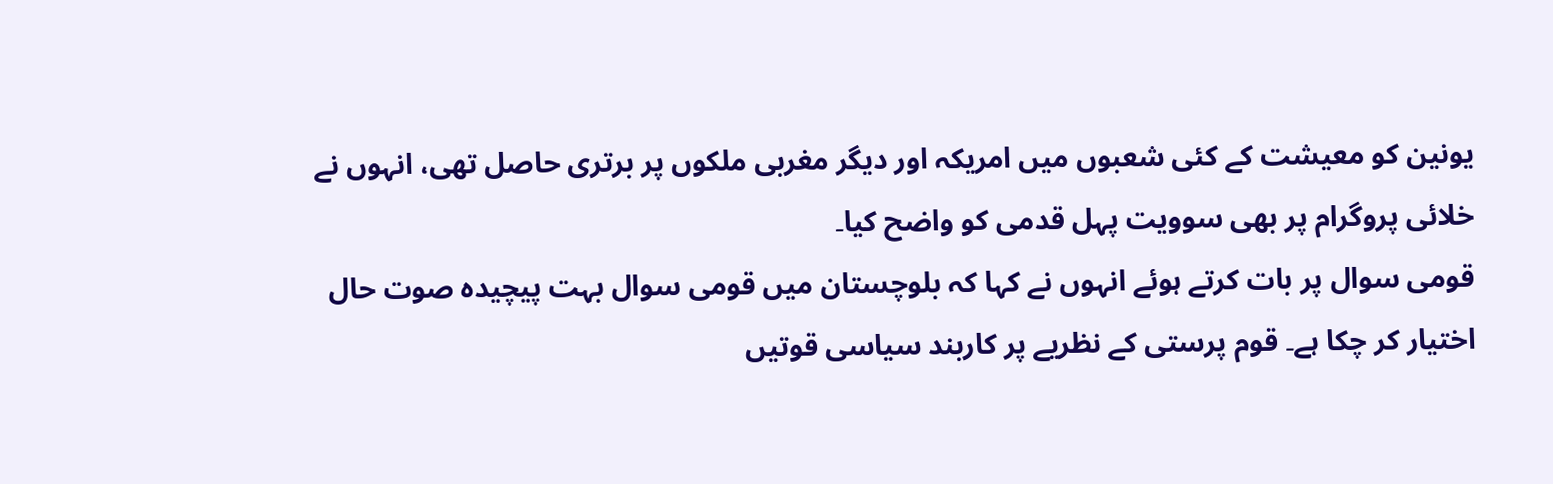یونین کو معیشت کے کئی شعبوں میں امریکہ اور دیگر مغربی ملکوں پر برتری حاصل تھی، انہوں نے خلائی پروگرام پر بھی سوویت پہل قدمی کو واضح کیا۔
قومی سوال پر بات کرتے ہوئے انہوں نے کہا کہ بلوچستان میں قومی سوال بہت پیچیدہ صوت حال اختیار کر چکا ہے۔ قوم پرستی کے نظریے پر کاربند سیاسی قوتیں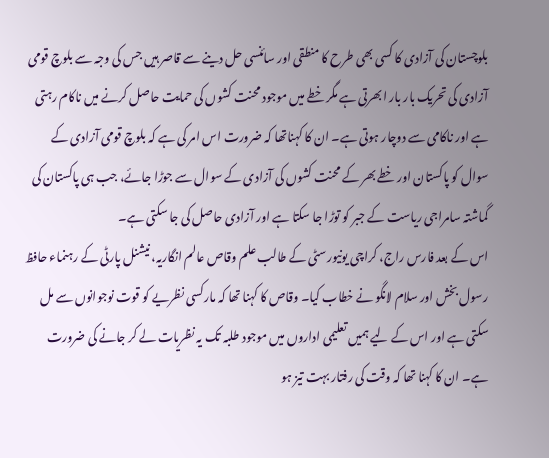بلوچستان کی آزادی کا کسی بھی طرح کا منطقی اور سائنسی حل دینے سے قاصر ہیں جس کی وجہ سے بلوچ قومی آزادی کی تحریک بار بار ابھرتی ہے مگر خطے میں موجود محنت کشوں کی حمایت حاصل کرنے میں ناکام رہتی ہے اور ناکامی سے دوچار ہوتی ہے۔ ان کا کہناتھا کہ ضرورت اس امر کی ہے کہ بلوچ قومی آزادی کے سوال کو پاکستان اور خطے بھر کے محنت کشوں کی آزادی کے سوال سے جوڑا جائے، جب ہی پاکستان کی گماشتہ سامراجی ریاست کے جبر کو توڑا جا سکتا ہے اور آزادی حاصل کی جا سکتی ہے۔
اس کے بعد فارس راج، کراچی یونیورسٹی کے طالب علم وقاص عالم انگاریہ، نیشنل پارٹی کے رہنماء حافظ رسول بخش اور سلام لانگو نے خطاب کیا۔ وقاص کا کہنا تھا کہ مارکسی نظریے کو قوت نوجوانوں سے مل سکتی ہے اور اس کے لیے ہمیں تعلیمی اداروں میں موجود طلبہ تک یہ نظریات لے کر جانے کی ضرورت ہے۔ ان کا کہنا تھا کہ وقت کی رفتار بہت تیز ہو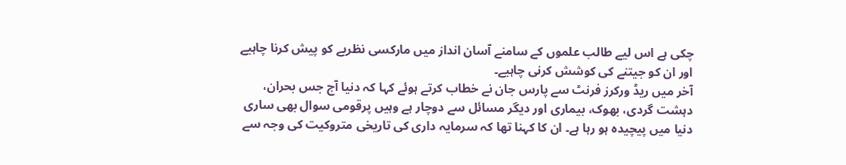چکی ہے اس لیے طالب علموں کے سامنے آسان انداز میں مارکسی نظریے کو پیش کرنا چاہیے اور ان کو جیتنے کی کوشش کرنی چاہیے۔
آخر میں ریڈ ورکرز فرنٹ سے پارس جان نے خطاب کرتے ہوئے کہا کہ دنیا آج جس بحران، دہشت گردی، بھوک، بیماری اور دیگر مسائل سے دوچار ہے وہیں پرقومی سوال بھی ساری دنیا میں پیچیدہ ہو رہا ہے۔ ان کا کہنا تھا کہ سرمایہ داری کی تاریخی متروکیت کی وجہ سے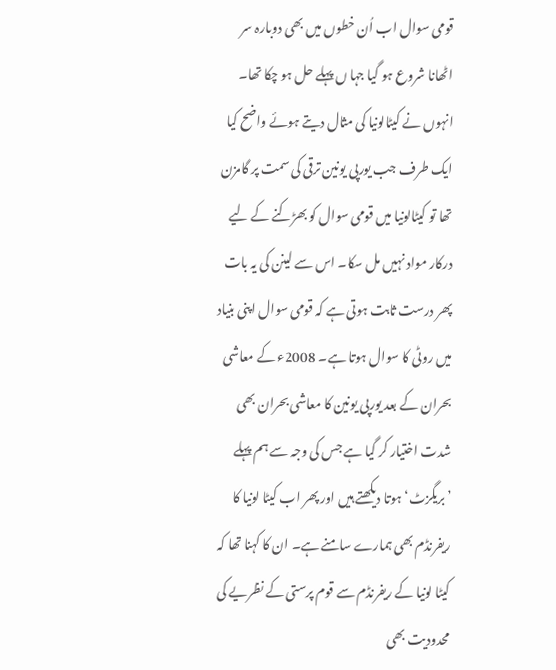قومی سوال اب اُن خطوں میں بھی دوبارہ سر اٹھانا شروع ہو گیا جہا ں پہلے حل ہو چکا تھا۔ انہوں نے کیٹالونیا کی مثال دیتے ہوئے واضح کیا ایک طرف جب یورپی یونین ترقی کی سمت پر گامزن تھا تو کیٹالونیا میں قومی سوال کو بھڑکنے کے لیے درکار مواد نہیں مل سکا۔ اس سے لینن کی یہ بات پھر درست ثابت ہوتی ہے کہ قومی سوال اپنی بنیاد میں روٹی کا سوال ہوتا ہے۔ 2008ء کے معاشی بحران کے بعد یورپی یونین کا معاشی بحران بھی شدت اختیار کر گیا ہے جس کی وجہ سے ہم پہلے ’بریگزٹ‘ ہوتا دیکھتے ہیں اور پھر اب کیٹا لونیا کا ریفرنڈم بھی ہمارے سامنے ہے۔ ان کا کہنا تھا کہ کیٹا لونیا کے ریفرنڈم سے قوم پرستی کے نظریے کی محدودیت بھی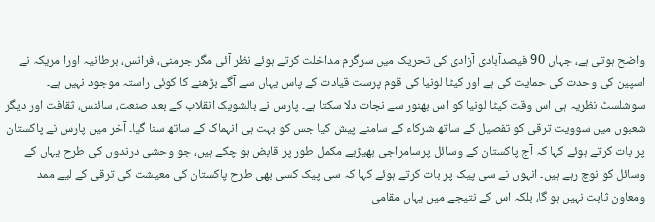واضح ہوتی ہے، جہاں 90 فیصدآبادی آزادی کی تحریک میں سرگرم مداخلت کرتے ہوئے نظر آئی مگر جرمنی، فرانس، برطانیہ اورا مریکہ نے اسپین کی وحدت کی حمایت کی ہے اور کیٹا لونیا کی قوم پرست قیادت کے پاس یہاں سے آگے بڑھنے کا کوئی راستہ موجود نہیں ہے۔ سوشلسٹ نظریہ ہی اس وقت کیٹا لونیا کو اس بھنور سے نجات دلا سکتا ہے۔ پارس نے بالشویک انقلاب کے بعد صنعت، سائنس، ثقافت اور دیگر شعبوں میں سوویت ترقی کو تفصیل کے ساتھ شرکاء کے سامنے پیش کیا جس کو بہت ہی انہماک کے ساتھ سنا گیا۔ آخر میں پارس نے پاکستان پر بات کرتے ہوئے کہا کہ آج پاکستان کے وسائل پرسامراجی بھیڑیے مکمل طور پر قابض ہو چکے ہیں، جو وحشی درندوں کی طرح یہاں کے وسائل کو نوچ رہے ہیں۔ انہوں نے سی پیک پر بات کرتے ہوئے کہا کہ سی پیک کسی بھی طرح پاکستان کی معیشت کی ترقی کے لیے ممد ومعاون ثابت نہیں ہو گا، بلکہ اس کے نتیجے میں یہاں مقامی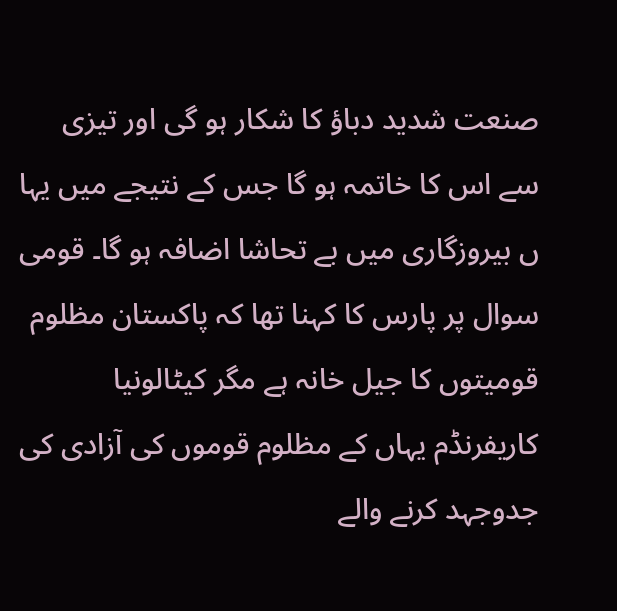صنعت شدید دباؤ کا شکار ہو گی اور تیزی سے اس کا خاتمہ ہو گا جس کے نتیجے میں یہا ں بیروزگاری میں بے تحاشا اضافہ ہو گا۔ قومی سوال پر پارس کا کہنا تھا کہ پاکستان مظلوم قومیتوں کا جیل خانہ ہے مگر کیٹالونیا کاریفرنڈم یہاں کے مظلوم قوموں کی آزادی کی جدوجہد کرنے والے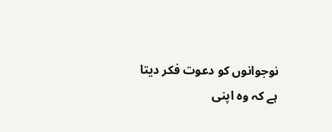نوجوانوں کو دعوت فکر دیتا ہے کہ وہ اپنی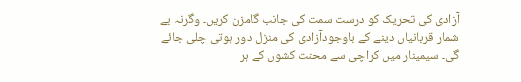آزادی کی تحریک کو درست سمت کی جانب گامزن کریں۔ وگرنہ بے شمار قربانیاں دینے کے باوجودآزادی کی منزل دور ہوتی چلی جائے گی۔ سیمینار میں کراچی سے محنت کشوں کے ہر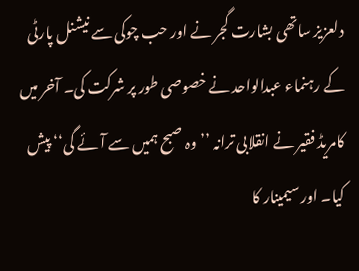دلعزیز ساتھی بشارت گجر نے اور حب چوکی سے نیشنل پارٹی کے رہنماء عبدالواحد نے خصوصی طور پر شرکت کی۔ آخر میں کامریڈ فقیر نے انقلابی ترانہ ’’وہ صبح ہمیں سے آئے گی‘‘ پیش کیا۔ اور سیمینار کا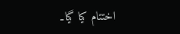اختتام کیا گیا۔